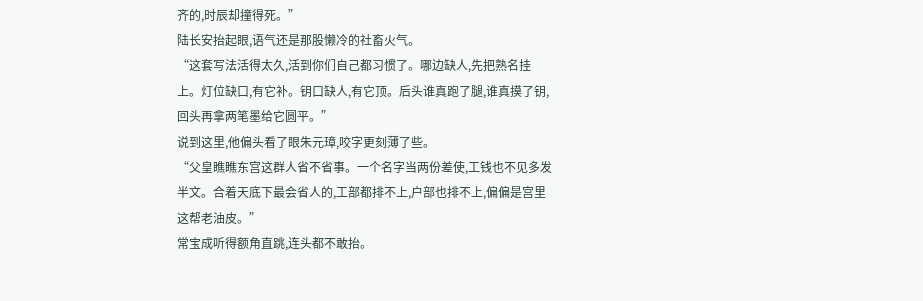齐的,时辰却撞得死。”
陆长安抬起眼,语气还是那股懒冷的社畜火气。
“这套写法活得太久,活到你们自己都习惯了。哪边缺人,先把熟名挂上。灯位缺口,有它补。钥口缺人,有它顶。后头谁真跑了腿,谁真摸了钥,回头再拿两笔墨给它圆平。”
说到这里,他偏头看了眼朱元璋,咬字更刻薄了些。
“父皇瞧瞧东宫这群人省不省事。一个名字当两份差使,工钱也不见多发半文。合着天底下最会省人的,工部都排不上,户部也排不上,偏偏是宫里这帮老油皮。”
常宝成听得额角直跳,连头都不敢抬。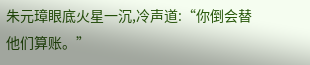朱元璋眼底火星一沉,冷声道:“你倒会替他们算账。”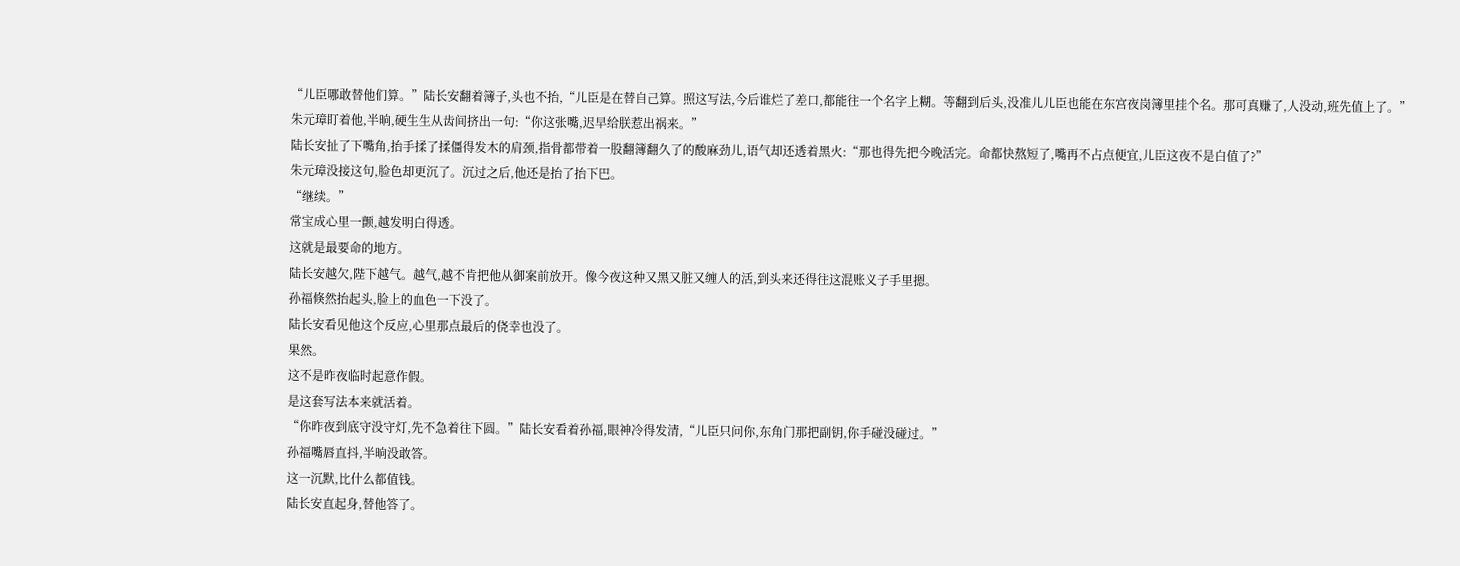“儿臣哪敢替他们算。”陆长安翻着簿子,头也不抬,“儿臣是在替自己算。照这写法,今后谁烂了差口,都能往一个名字上糊。等翻到后头,没准儿儿臣也能在东宫夜岗簿里挂个名。那可真赚了,人没动,班先值上了。”
朱元璋盯着他,半晌,硬生生从齿间挤出一句:“你这张嘴,迟早给朕惹出祸来。”
陆长安扯了下嘴角,抬手揉了揉僵得发木的肩颈,指骨都带着一股翻簿翻久了的酸麻劲儿,语气却还透着黑火:“那也得先把今晚活完。命都快熬短了,嘴再不占点便宜,儿臣这夜不是白值了?”
朱元璋没接这句,脸色却更沉了。沉过之后,他还是抬了抬下巴。
“继续。”
常宝成心里一颤,越发明白得透。
这就是最要命的地方。
陆长安越欠,陛下越气。越气,越不肯把他从御案前放开。像今夜这种又黑又脏又缠人的活,到头来还得往这混账义子手里摁。
孙福倏然抬起头,脸上的血色一下没了。
陆长安看见他这个反应,心里那点最后的侥幸也没了。
果然。
这不是昨夜临时起意作假。
是这套写法本来就活着。
“你昨夜到底守没守灯,先不急着往下圆。”陆长安看着孙福,眼神冷得发清,“儿臣只问你,东角门那把副钥,你手碰没碰过。”
孙福嘴唇直抖,半晌没敢答。
这一沉默,比什么都值钱。
陆长安直起身,替他答了。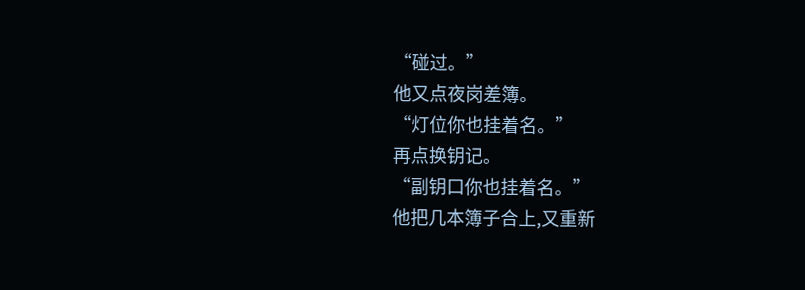“碰过。”
他又点夜岗差簿。
“灯位你也挂着名。”
再点换钥记。
“副钥口你也挂着名。”
他把几本簿子合上,又重新